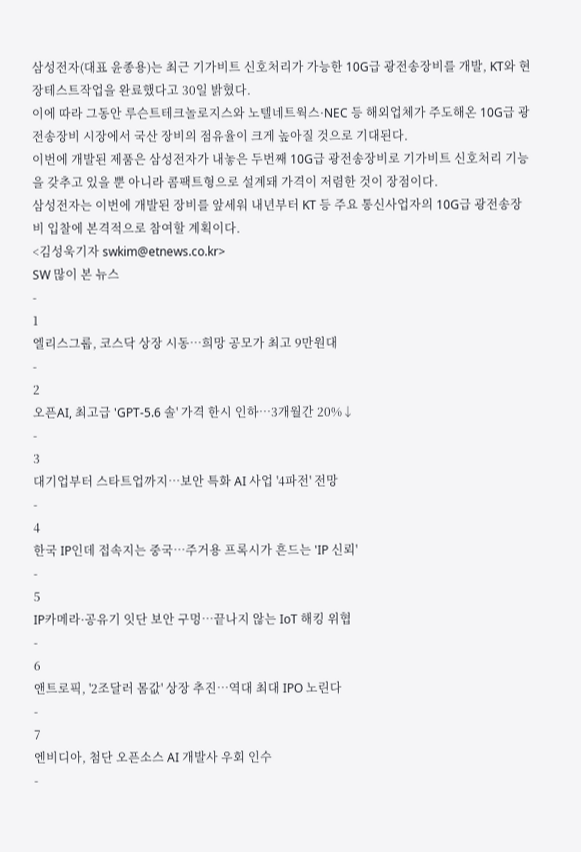삼성전자(대표 윤종용)는 최근 기가비트 신호처리가 가능한 10G급 광전송장비를 개발, KT와 현장테스트작업을 완료했다고 30일 밝혔다.
이에 따라 그동안 루슨트테크놀로지스와 노텔네트웍스·NEC 등 해외업체가 주도해온 10G급 광전송장비 시장에서 국산 장비의 점유율이 크게 높아질 것으로 기대된다.
이번에 개발된 제품은 삼성전자가 내놓은 두번째 10G급 광전송장비로 기가비트 신호처리 기능을 갖추고 있을 뿐 아니라 콤팩트형으로 설계돼 가격이 저렴한 것이 장점이다.
삼성전자는 이번에 개발된 장비를 앞세워 내년부터 KT 등 주요 통신사업자의 10G급 광전송장비 입찰에 본격적으로 참여할 계획이다.
<김성욱기자 swkim@etnews.co.kr>
SW 많이 본 뉴스
-
1
엘리스그룹, 코스닥 상장 시동…희망 공모가 최고 9만원대
-
2
오픈AI, 최고급 'GPT-5.6 솔' 가격 한시 인하…3개월간 20%↓
-
3
대기업부터 스타트업까지…보안 특화 AI 사업 '4파전' 전망
-
4
한국 IP인데 접속지는 중국…주거용 프록시가 흔드는 'IP 신뢰'
-
5
IP카메라·공유기 잇단 보안 구멍…끝나지 않는 IoT 해킹 위협
-
6
앤트로픽, '2조달러 몸값' 상장 추진…역대 최대 IPO 노린다
-
7
엔비디아, 첨단 오픈소스 AI 개발사 우회 인수
-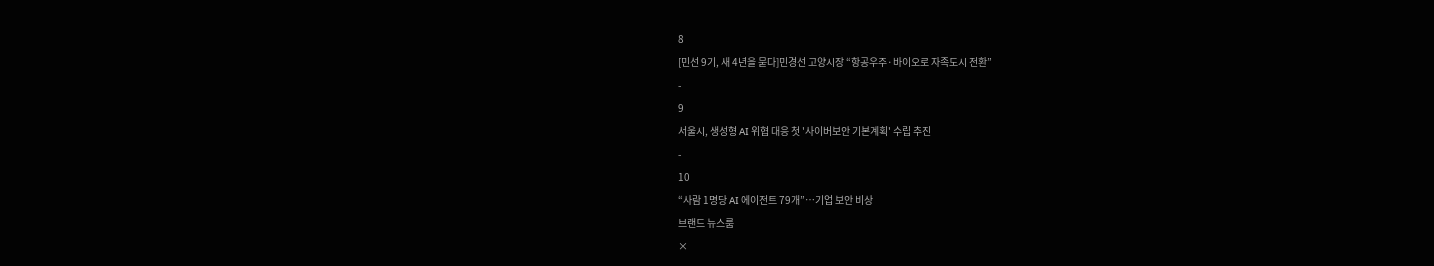8
[민선 9기, 새 4년을 묻다]민경선 고양시장 “항공우주·바이오로 자족도시 전환”
-
9
서울시, 생성형 AI 위협 대응 첫 '사이버보안 기본계획' 수립 추진
-
10
“사람 1명당 AI 에이전트 79개”…기업 보안 비상
브랜드 뉴스룸
×